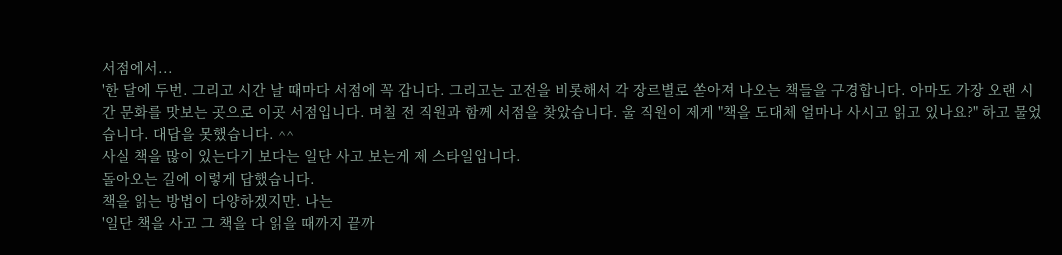서점에서...
'한 달에 두번. 그리고 시간 날 때마다 서점에 꼭 갑니다. 그리고는 고전을 비롯해서 각 장르별로 쏟아져 나오는 책들을 구경합니다. 아마도 가장 오랜 시간 문화를 맛보는 곳으로 이곳 서점입니다. 며칠 전 직원과 함께 서점을 찾았습니다. 울 직원이 제게 "책을 도대체 얼마나 사시고 읽고 있나요?" 하고 물었습니다. 대답을 못했습니다. ^^
사실 책을 많이 있는다기 보다는 일단 사고 보는게 제 스타일입니다.
돌아오는 길에 이렇게 답했습니다.
책을 읽는 방법이 다양하겠지만. 나는
'일단 책을 사고 그 책을 다 읽을 때까지 끝까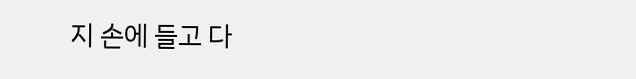지 손에 들고 다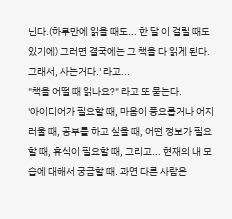닌다.(하루만에 읽을 때도... 한 달 이 걸릴 때도 있기에) 그러면 결국에는 그 책을 다 읽게 된다. 그래서, 사는거다.' 라고...
"책을 어떨 때 읽나요?" 라고 또 묻는다.
'아이디어가 필요할 때, 마음이 풍요롭거나 어지러울 때, 공부를 하고 싶을 때, 어떤 정보가 필요할 때, 휴식이 필요할 때, 그리고... 현재의 내 모습에 대해서 궁금할 때. 과연 다른 사람은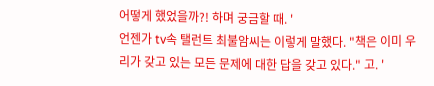어떻게 했었을까?! 하며 궁금할 때. '
언젠가 tv속 탤런트 최불암씨는 이렇게 말했다. "책은 이미 우리가 갖고 있는 모든 문제에 대한 답을 갖고 있다." 고. '